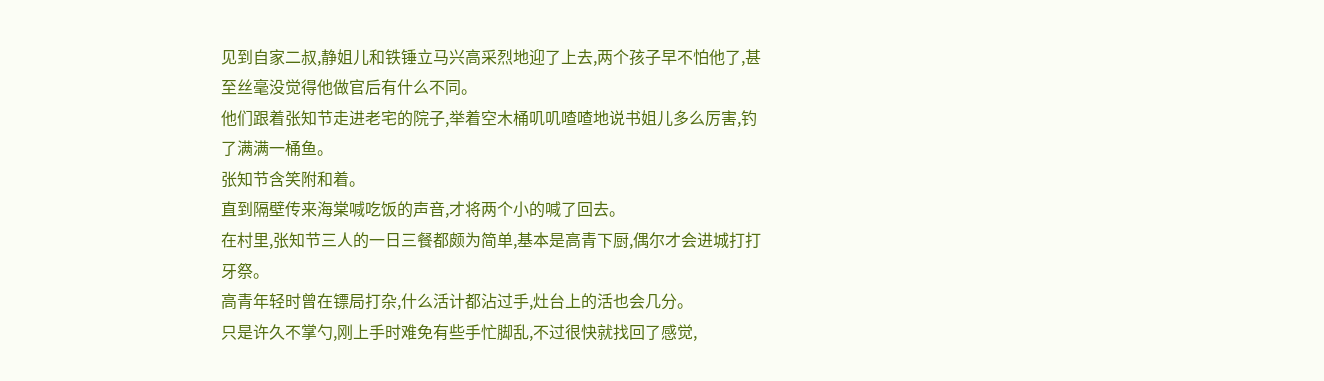见到自家二叔,静姐儿和铁锤立马兴高采烈地迎了上去,两个孩子早不怕他了,甚至丝毫没觉得他做官后有什么不同。
他们跟着张知节走进老宅的院子,举着空木桶叽叽喳喳地说书姐儿多么厉害,钓了满满一桶鱼。
张知节含笑附和着。
直到隔壁传来海棠喊吃饭的声音,才将两个小的喊了回去。
在村里,张知节三人的一日三餐都颇为简单,基本是高青下厨,偶尔才会进城打打牙祭。
高青年轻时曾在镖局打杂,什么活计都沾过手,灶台上的活也会几分。
只是许久不掌勺,刚上手时难免有些手忙脚乱,不过很快就找回了感觉,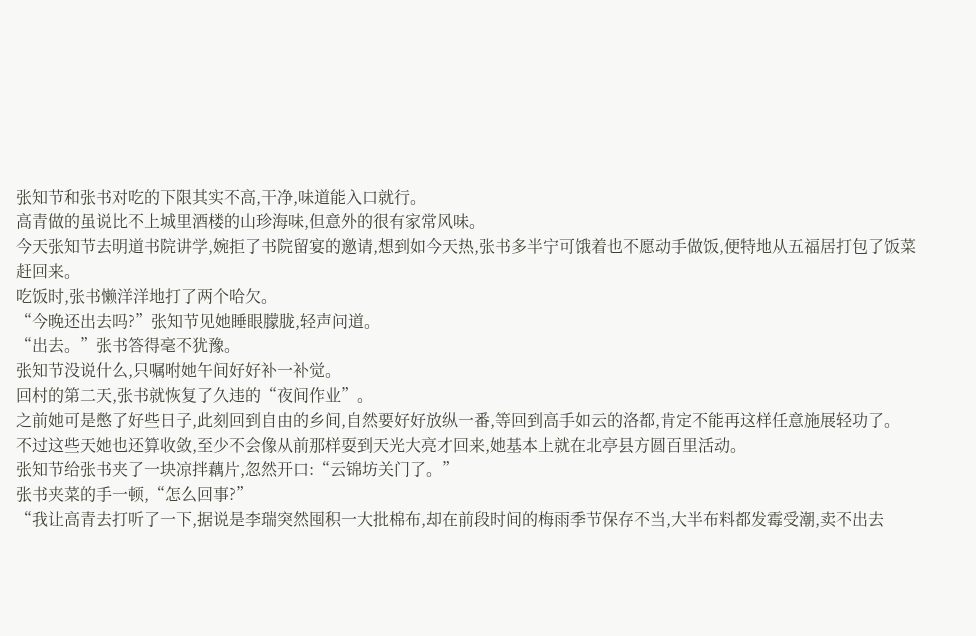张知节和张书对吃的下限其实不高,干净,味道能入口就行。
高青做的虽说比不上城里酒楼的山珍海味,但意外的很有家常风味。
今天张知节去明道书院讲学,婉拒了书院留宴的邀请,想到如今天热,张书多半宁可饿着也不愿动手做饭,便特地从五福居打包了饭菜赶回来。
吃饭时,张书懒洋洋地打了两个哈欠。
“今晚还出去吗?”张知节见她睡眼朦胧,轻声问道。
“出去。”张书答得毫不犹豫。
张知节没说什么,只嘱咐她午间好好补一补觉。
回村的第二天,张书就恢复了久违的“夜间作业”。
之前她可是憋了好些日子,此刻回到自由的乡间,自然要好好放纵一番,等回到高手如云的洛都,肯定不能再这样任意施展轻功了。
不过这些天她也还算收敛,至少不会像从前那样耍到天光大亮才回来,她基本上就在北亭县方圆百里活动。
张知节给张书夹了一块凉拌藕片,忽然开口:“云锦坊关门了。”
张书夹菜的手一顿,“怎么回事?”
“我让高青去打听了一下,据说是李瑞突然囤积一大批棉布,却在前段时间的梅雨季节保存不当,大半布料都发霉受潮,卖不出去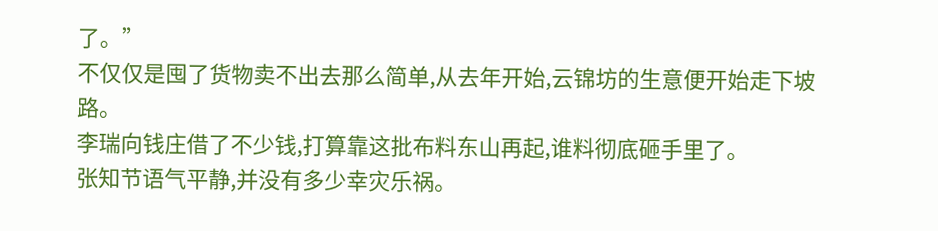了。”
不仅仅是囤了货物卖不出去那么简单,从去年开始,云锦坊的生意便开始走下坡路。
李瑞向钱庄借了不少钱,打算靠这批布料东山再起,谁料彻底砸手里了。
张知节语气平静,并没有多少幸灾乐祸。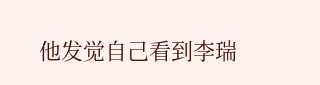他发觉自己看到李瑞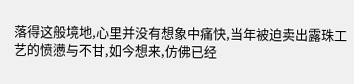落得这般境地,心里并没有想象中痛快,当年被迫卖出露珠工艺的愤懑与不甘,如今想来,仿佛已经